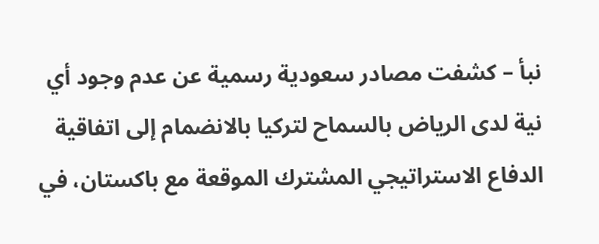نبأ – كشفت مصادر سعودية رسمية عن عدم وجود أي نية لدى الرياض بالسماح لتركيا بالانضمام إلى اتفاقية الدفاع الاستراتيجي المشترك الموقعة مع باكستان، في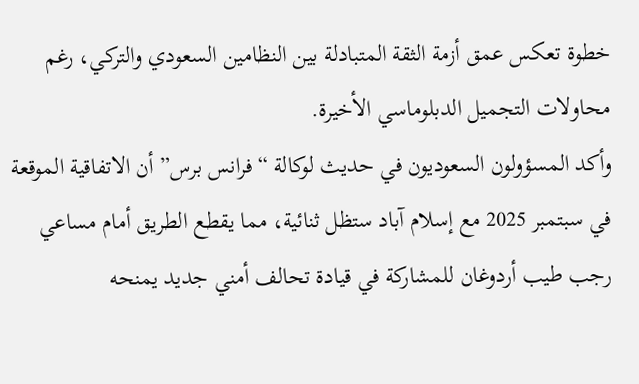خطوة تعكس عمق أزمة الثقة المتبادلة بين النظامين السعودي والتركي، رغم محاولات التجميل الدبلوماسي الأخيرة.
وأكد المسؤولون السعوديون في حديث لوكالة “فرانس برس” أن الاتفاقية الموقعة في سبتمبر 2025 مع إسلام آباد ستظل ثنائية، مما يقطع الطريق أمام مساعي رجب طيب أردوغان للمشاركة في قيادة تحالف أمني جديد يمنحه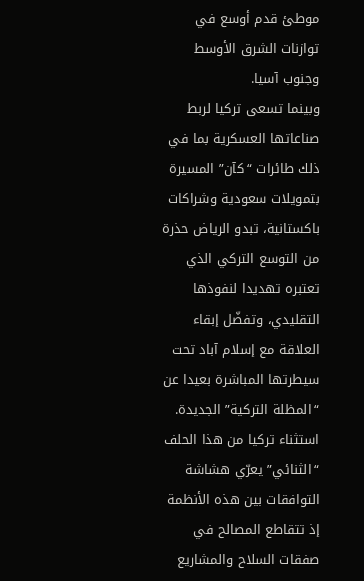موطئ قدم أوسع في توازنات الشرق الأوسط وجنوب آسيا.
وبينما تسعى تركيا لربط صناعاتها العسكرية بما في ذلك طائرات “كآن” المسيرة بتمويلات سعودية وشراكات باكستانية، تبدو الرياض حذرة من التوسع التركي الذي تعتبره تهديدا لنفوذها التقليدي، وتفضّل إبقاء العلاقة مع إسلام آباد تحت سيطرتها المباشرة بعيدا عن “المظلة التركية” الجديدة.
استثناء تركيا من هذا الحلف “الثنائي” يعرّي هشاشة التوافقات بين هذه الأنظمة إذ تتقاطع المصالح في صفقات السلاح والمشاريع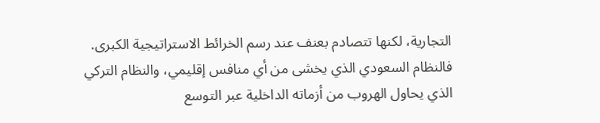التجارية، لكنها تتصادم بعنف عند رسم الخرائط الاستراتيجية الكبرى. فالنظام السعودي الذي يخشى من أي منافس إقليمي، والنظام التركي الذي يحاول الهروب من أزماته الداخلية عبر التوسع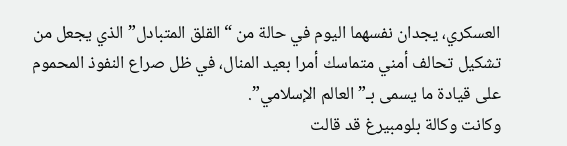العسكري، يجدان نفسهما اليوم في حالة من “القلق المتبادل” الذي يجعل من تشكيل تحالف أمني متماسك أمرا بعيد المنال، في ظل صراع النفوذ المحموم على قيادة ما يسمى بـ”العالم الإسلامي”.
وكانت وكالة بلومبيرغ قد قالت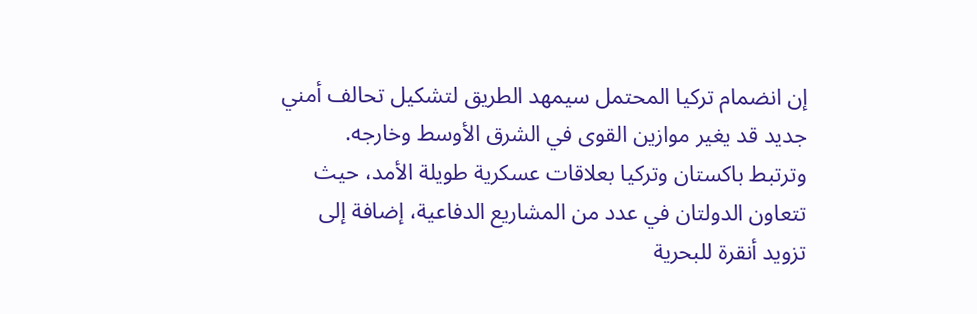إن انضمام تركيا المحتمل سيمهد الطريق لتشكيل تحالف أمني جديد قد يغير موازين القوى في الشرق الأوسط وخارجه.
وترتبط باكستان وتركيا بعلاقات عسكرية طويلة الأمد، حيث تتعاون الدولتان في عدد من المشاريع الدفاعية، إضافة إلى تزويد أنقرة للبحرية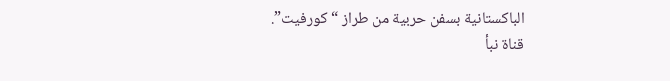الباكستانية بسفن حربية من طراز “كورفيت”.
قناة نبأ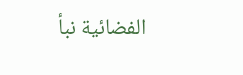الفضائية نبأ